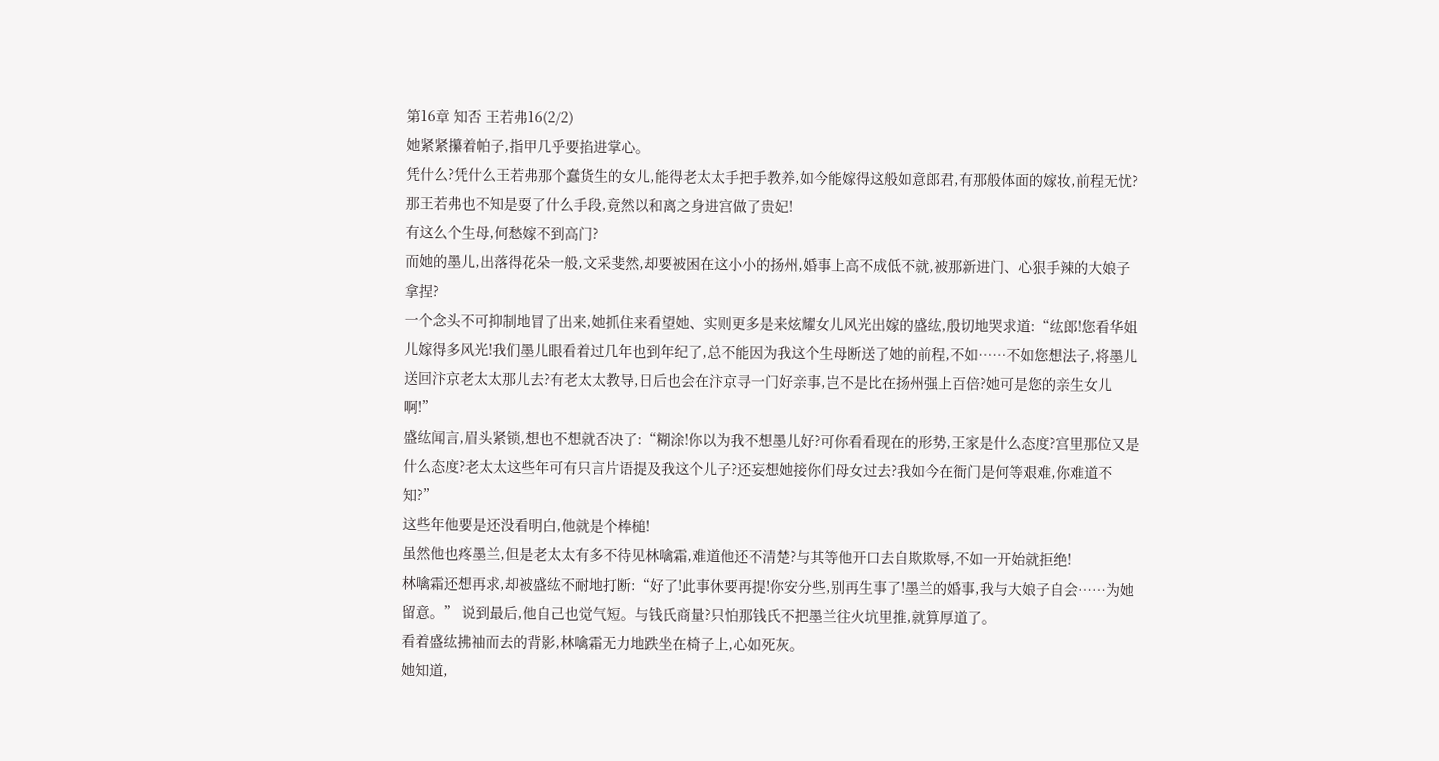第16章 知否 王若弗16(2/2)
她紧紧攥着帕子,指甲几乎要掐进掌心。
凭什么?凭什么王若弗那个蠢货生的女儿,能得老太太手把手教养,如今能嫁得这般如意郎君,有那般体面的嫁妆,前程无忧?
那王若弗也不知是耍了什么手段,竟然以和离之身进宫做了贵妃!
有这么个生母,何愁嫁不到高门?
而她的墨儿,出落得花朵一般,文采斐然,却要被困在这小小的扬州,婚事上高不成低不就,被那新进门、心狠手辣的大娘子拿捏?
一个念头不可抑制地冒了出来,她抓住来看望她、实则更多是来炫耀女儿风光出嫁的盛纮,殷切地哭求道:“纮郎!您看华姐儿嫁得多风光!我们墨儿眼看着过几年也到年纪了,总不能因为我这个生母断送了她的前程,不如……不如您想法子,将墨儿送回汴京老太太那儿去?有老太太教导,日后也会在汴京寻一门好亲事,岂不是比在扬州强上百倍?她可是您的亲生女儿啊!”
盛纮闻言,眉头紧锁,想也不想就否决了:“糊涂!你以为我不想墨儿好?可你看看现在的形势,王家是什么态度?宫里那位又是什么态度?老太太这些年可有只言片语提及我这个儿子?还妄想她接你们母女过去?我如今在衙门是何等艰难,你难道不知?”
这些年他要是还没看明白,他就是个棒槌!
虽然他也疼墨兰,但是老太太有多不待见林噙霜,难道他还不清楚?与其等他开口去自欺欺辱,不如一开始就拒绝!
林噙霜还想再求,却被盛纮不耐地打断:“好了!此事休要再提!你安分些,别再生事了!墨兰的婚事,我与大娘子自会……为她留意。” 说到最后,他自己也觉气短。与钱氏商量?只怕那钱氏不把墨兰往火坑里推,就算厚道了。
看着盛纮拂袖而去的背影,林噙霜无力地跌坐在椅子上,心如死灰。
她知道,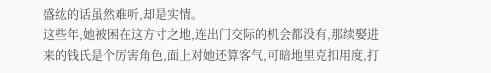盛纮的话虽然难听,却是实情。
这些年,她被困在这方寸之地,连出门交际的机会都没有,那续娶进来的钱氏是个厉害角色,面上对她还算客气,可暗地里克扣用度,打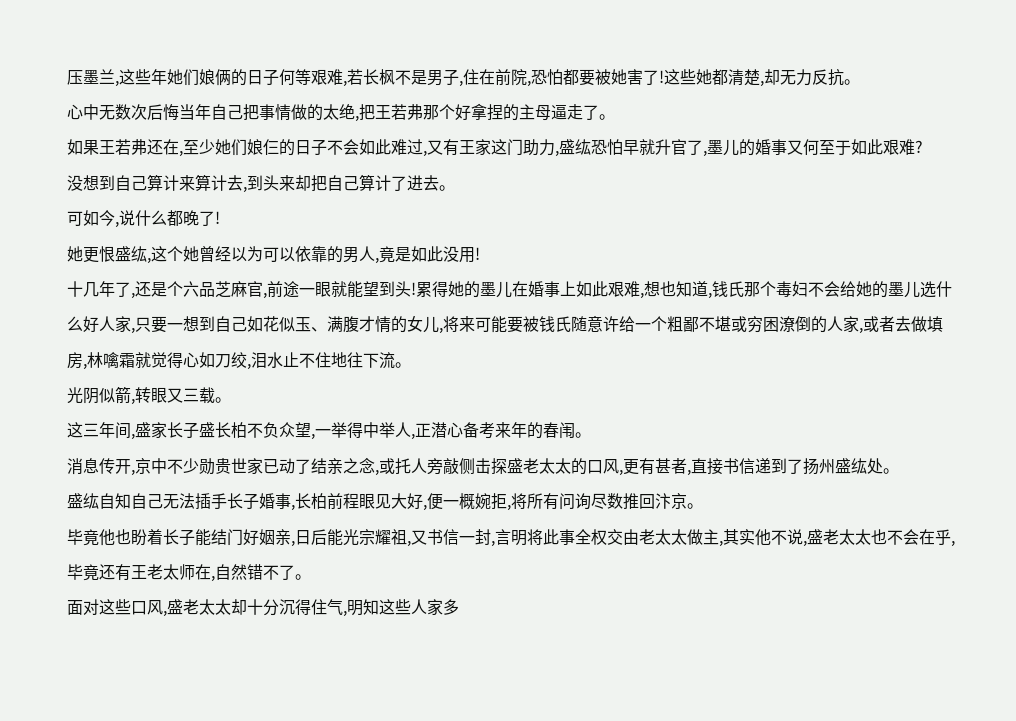压墨兰,这些年她们娘俩的日子何等艰难,若长枫不是男子,住在前院,恐怕都要被她害了!这些她都清楚,却无力反抗。
心中无数次后悔当年自己把事情做的太绝,把王若弗那个好拿捏的主母逼走了。
如果王若弗还在,至少她们娘仨的日子不会如此难过,又有王家这门助力,盛纮恐怕早就升官了,墨儿的婚事又何至于如此艰难?
没想到自己算计来算计去,到头来却把自己算计了进去。
可如今,说什么都晚了!
她更恨盛纮,这个她曾经以为可以依靠的男人,竟是如此没用!
十几年了,还是个六品芝麻官,前途一眼就能望到头!累得她的墨儿在婚事上如此艰难,想也知道,钱氏那个毒妇不会给她的墨儿选什么好人家,只要一想到自己如花似玉、满腹才情的女儿,将来可能要被钱氏随意许给一个粗鄙不堪或穷困潦倒的人家,或者去做填房,林噙霜就觉得心如刀绞,泪水止不住地往下流。
光阴似箭,转眼又三载。
这三年间,盛家长子盛长柏不负众望,一举得中举人,正潜心备考来年的春闱。
消息传开,京中不少勋贵世家已动了结亲之念,或托人旁敲侧击探盛老太太的口风,更有甚者,直接书信递到了扬州盛纮处。
盛纮自知自己无法插手长子婚事,长柏前程眼见大好,便一概婉拒,将所有问询尽数推回汴京。
毕竟他也盼着长子能结门好姻亲,日后能光宗耀祖,又书信一封,言明将此事全权交由老太太做主,其实他不说,盛老太太也不会在乎,毕竟还有王老太师在,自然错不了。
面对这些口风,盛老太太却十分沉得住气,明知这些人家多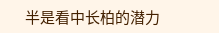半是看中长柏的潜力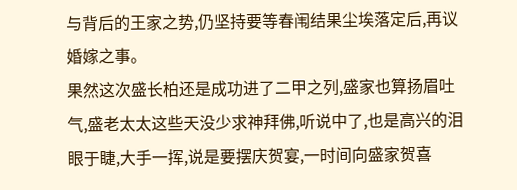与背后的王家之势,仍坚持要等春闱结果尘埃落定后,再议婚嫁之事。
果然这次盛长柏还是成功进了二甲之列,盛家也算扬眉吐气,盛老太太这些天没少求神拜佛,听说中了,也是高兴的泪眼于睫,大手一挥,说是要摆庆贺宴,一时间向盛家贺喜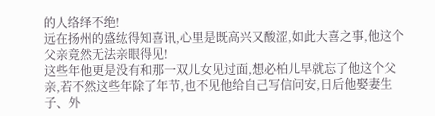的人络绎不绝!
远在扬州的盛纮得知喜讯,心里是既高兴又酸涩,如此大喜之事,他这个父亲竟然无法亲眼得见!
这些年他更是没有和那一双儿女见过面,想必柏儿早就忘了他这个父亲,若不然这些年除了年节,也不见他给自己写信问安,日后他娶妻生子、外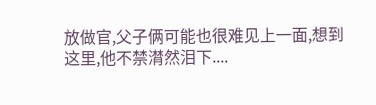放做官,父子俩可能也很难见上一面,想到这里,他不禁潸然泪下....